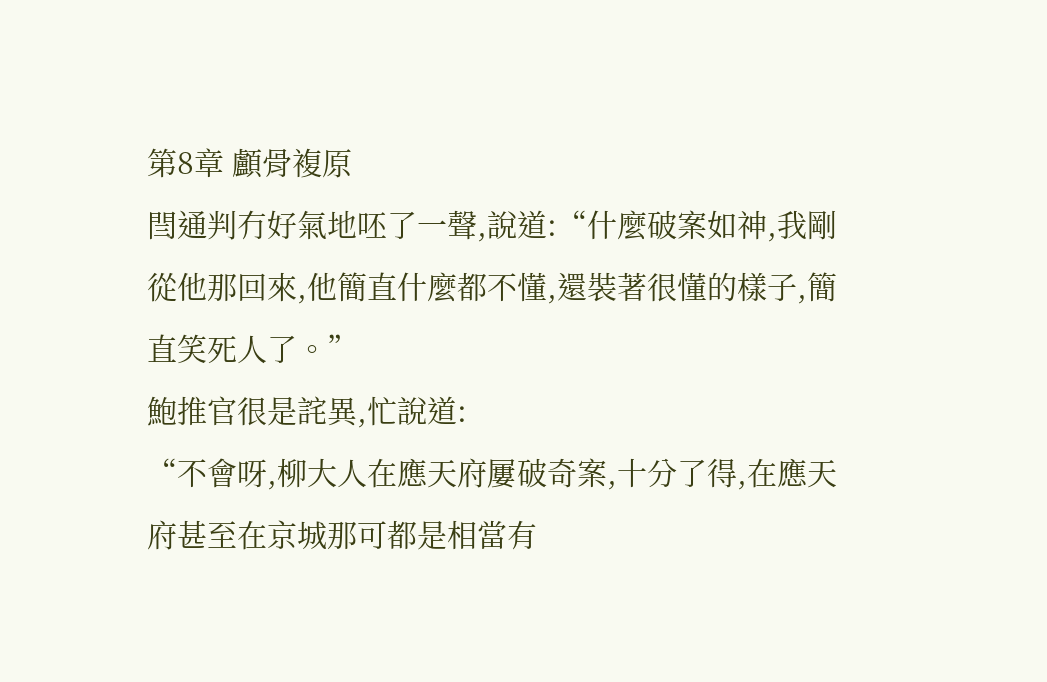第8章 顱骨複原
閆通判冇好氣地呸了一聲,說道:“什麼破案如神,我剛從他那回來,他簡直什麼都不懂,還裝著很懂的樣子,簡直笑死人了。”
鮑推官很是詫異,忙說道:
“不會呀,柳大人在應天府屢破奇案,十分了得,在應天府甚至在京城那可都是相當有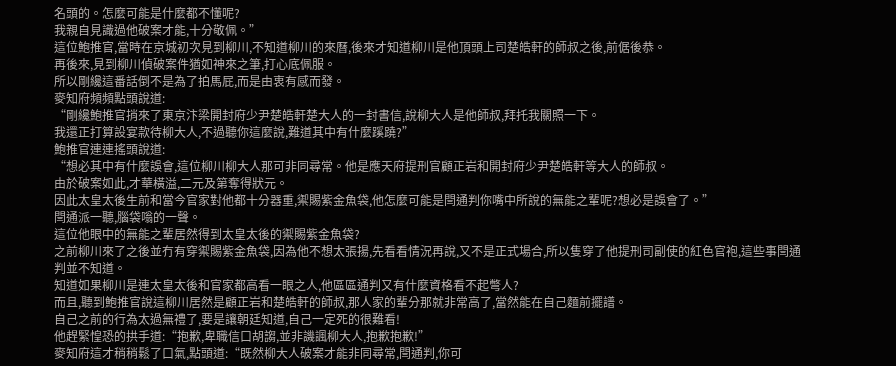名頭的。怎麼可能是什麼都不懂呢?
我親自見識過他破案才能,十分敬佩。”
這位鮑推官,當時在京城初次見到柳川,不知道柳川的來曆,後來才知道柳川是他頂頭上司楚皓軒的師叔之後,前倨後恭。
再後來,見到柳川偵破案件猶如神來之筆,打心底佩服。
所以剛纔這番話倒不是為了拍馬屁,而是由衷有感而發。
麥知府頻頻點頭說道:
“剛纔鮑推官捎來了東京汴梁開封府少尹楚皓軒楚大人的一封書信,說柳大人是他師叔,拜托我關照一下。
我還正打算設宴款待柳大人,不過聽你這麼說,難道其中有什麼蹊蹺?”
鮑推官連連搖頭說道:
“想必其中有什麼誤會,這位柳川柳大人那可非同尋常。他是應天府提刑官顧正岩和開封府少尹楚皓軒等大人的師叔。
由於破案如此,才華橫溢,二元及第奪得狀元。
因此太皇太後生前和當今官家對他都十分器重,禦賜紫金魚袋,他怎麼可能是閆通判你嘴中所說的無能之輩呢?想必是誤會了。”
閆通派一聽,腦袋嗡的一聲。
這位他眼中的無能之輩居然得到太皇太後的禦賜紫金魚袋?
之前柳川來了之後並冇有穿禦賜紫金魚袋,因為他不想太張揚,先看看情況再說,又不是正式場合,所以隻穿了他提刑司副使的紅色官袍,這些事閆通判並不知道。
知道如果柳川是連太皇太後和官家都高看一眼之人,他區區通判又有什麼資格看不起彆人?
而且,聽到鮑推官說這柳川居然是顧正岩和楚皓軒的師叔,那人家的輩分那就非常高了,當然能在自己麵前擺譜。
自己之前的行為太過無禮了,要是讓朝廷知道,自己一定死的很難看!
他趕緊惶恐的拱手道:“抱歉,卑職信口胡謅,並非譏諷柳大人,抱歉抱歉!”
麥知府這才稍稍鬆了口氣,點頭道:“既然柳大人破案才能非同尋常,閆通判,你可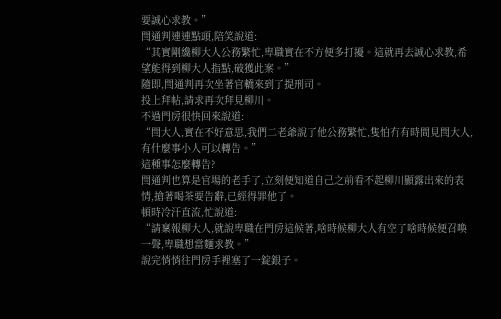要誠心求教。”
閆通判連連點頭,陪笑說道:
“其實剛纔柳大人公務繁忙,卑職實在不方便多打擾。這就再去誠心求教,希望能得到柳大人指點,破獲此案。”
隨即,閆通判再次坐著官轎來到了提刑司。
投上拜帖,請求再次拜見柳川。
不過門房很快回來說道:
“閆大人,實在不好意思,我們二老爺說了他公務繁忙,隻怕冇有時間見閆大人,有什麼事小人可以轉告。”
這種事怎麼轉告?
閆通判也算是官場的老手了,立刻便知道自己之前看不起柳川顯露出來的表情,搶著喝茶要告辭,已經得罪他了。
頓時冷汗直流,忙說道:
“請稟報柳大人,就說卑職在門房這候著,啥時候柳大人有空了啥時候便召喚一聲,卑職想當麵求教。”
說完悄悄往門房手裡塞了一錠銀子。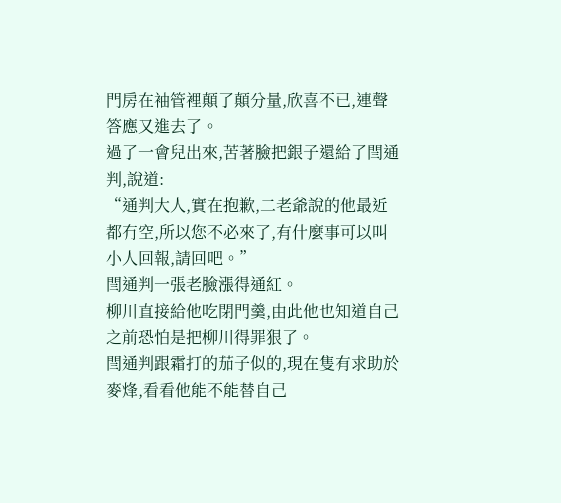門房在袖管裡顛了顛分量,欣喜不已,連聲答應又進去了。
過了一會兒出來,苦著臉把銀子還給了閆通判,說道:
“通判大人,實在抱歉,二老爺說的他最近都冇空,所以您不必來了,有什麼事可以叫小人回報,請回吧。”
閆通判一張老臉漲得通紅。
柳川直接給他吃閉門羹,由此他也知道自己之前恐怕是把柳川得罪狠了。
閆通判跟霜打的茄子似的,現在隻有求助於麥烽,看看他能不能替自己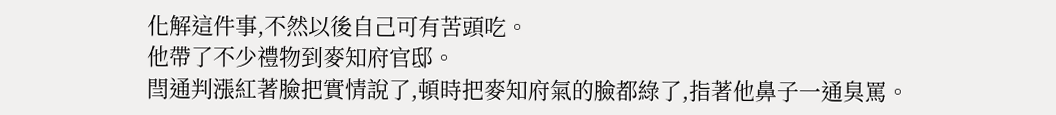化解這件事,不然以後自己可有苦頭吃。
他帶了不少禮物到麥知府官邸。
閆通判漲紅著臉把實情說了,頓時把麥知府氣的臉都綠了,指著他鼻子一通臭罵。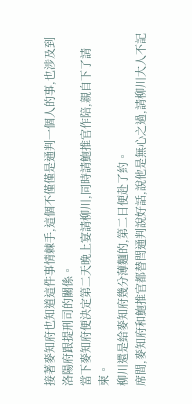接著麥知府也知道這件事情棘手,這個不僅僅是通判一個人的事,也涉及到洛陽府跟提刑司的關係。
當下麥知府便決定第二天晚上宴請柳川,同時請鮑推官作陪,親自下了請柬。
柳川還是給麥知府幾分薄麵的,第二日便赴了約。
席間,麥知府和鮑推官都替閆通判說好話,說他是無心之過,請柳川大人不記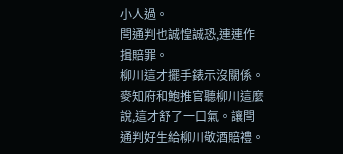小人過。
閆通判也誠惶誠恐,連連作揖賠罪。
柳川這才擺手錶示沒關係。
麥知府和鮑推官聽柳川這麼說,這才舒了一口氣。讓閆通判好生給柳川敬酒賠禮。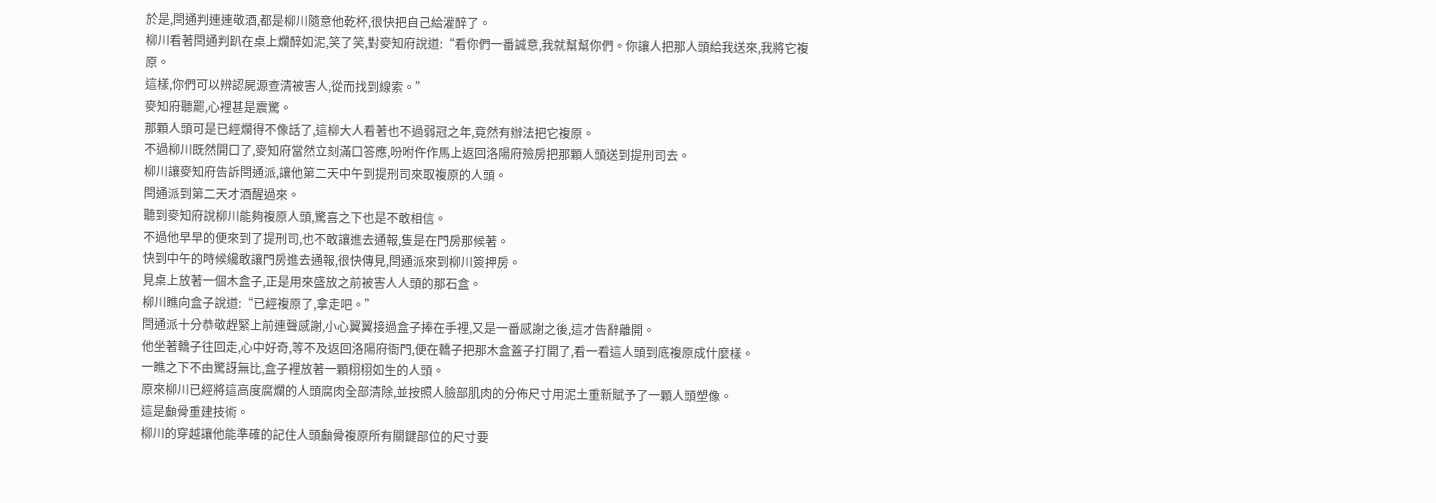於是,閆通判連連敬酒,都是柳川隨意他乾杯,很快把自己給灌醉了。
柳川看著閆通判趴在桌上爛醉如泥,笑了笑,對麥知府說道:“看你們一番誠意,我就幫幫你們。你讓人把那人頭給我送來,我將它複原。
這樣,你們可以辨認屍源查清被害人,從而找到線索。”
麥知府聽罷,心裡甚是震驚。
那顆人頭可是已經爛得不像話了,這柳大人看著也不過弱冠之年,竟然有辦法把它複原。
不過柳川既然開口了,麥知府當然立刻滿口答應,吩咐仵作馬上返回洛陽府殮房把那顆人頭送到提刑司去。
柳川讓麥知府告訴閆通派,讓他第二天中午到提刑司來取複原的人頭。
閆通派到第二天才酒醒過來。
聽到麥知府說柳川能夠複原人頭,驚喜之下也是不敢相信。
不過他早早的便來到了提刑司,也不敢讓進去通報,隻是在門房那候著。
快到中午的時候纔敢讓門房進去通報,很快傳見,閆通派來到柳川簽押房。
見桌上放著一個木盒子,正是用來盛放之前被害人人頭的那石盒。
柳川瞧向盒子說道:“已經複原了,拿走吧。”
閆通派十分恭敬趕緊上前連聲感謝,小心翼翼接過盒子捧在手裡,又是一番感謝之後,這才告辭離開。
他坐著轎子往回走,心中好奇,等不及返回洛陽府衙門,便在轎子把那木盒蓋子打開了,看一看這人頭到底複原成什麼樣。
一瞧之下不由驚訝無比,盒子裡放著一顆栩栩如生的人頭。
原來柳川已經將這高度腐爛的人頭腐肉全部清除,並按照人臉部肌肉的分佈尺寸用泥土重新賦予了一顆人頭塑像。
這是顱骨重建技術。
柳川的穿越讓他能準確的記住人頭顱骨複原所有關鍵部位的尺寸要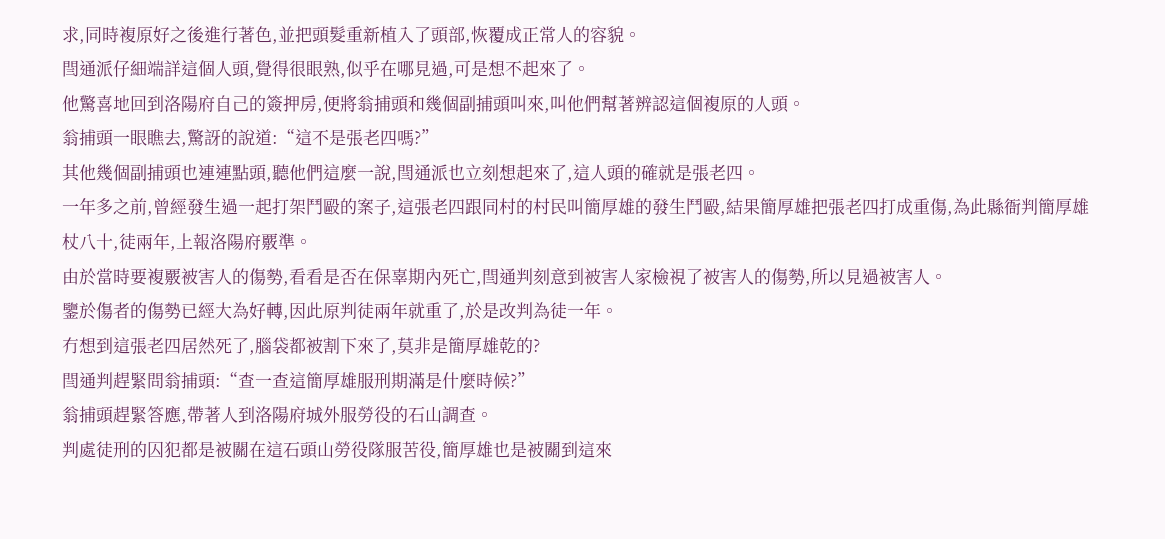求,同時複原好之後進行著色,並把頭髮重新植入了頭部,恢覆成正常人的容貌。
閆通派仔細端詳這個人頭,覺得很眼熟,似乎在哪見過,可是想不起來了。
他驚喜地回到洛陽府自己的簽押房,便將翁捕頭和幾個副捕頭叫來,叫他們幫著辨認這個複原的人頭。
翁捕頭一眼瞧去,驚訝的說道:“這不是張老四嗎?”
其他幾個副捕頭也連連點頭,聽他們這麼一說,閆通派也立刻想起來了,這人頭的確就是張老四。
一年多之前,曾經發生過一起打架鬥毆的案子,這張老四跟同村的村民叫簡厚雄的發生鬥毆,結果簡厚雄把張老四打成重傷,為此縣衙判簡厚雄杖八十,徒兩年,上報洛陽府覈準。
由於當時要複覈被害人的傷勢,看看是否在保辜期內死亡,閆通判刻意到被害人家檢視了被害人的傷勢,所以見過被害人。
鑒於傷者的傷勢已經大為好轉,因此原判徒兩年就重了,於是改判為徒一年。
冇想到這張老四居然死了,腦袋都被割下來了,莫非是簡厚雄乾的?
閆通判趕緊問翁捕頭:“查一查這簡厚雄服刑期滿是什麼時候?”
翁捕頭趕緊答應,帶著人到洛陽府城外服勞役的石山調查。
判處徒刑的囚犯都是被關在這石頭山勞役隊服苦役,簡厚雄也是被關到這來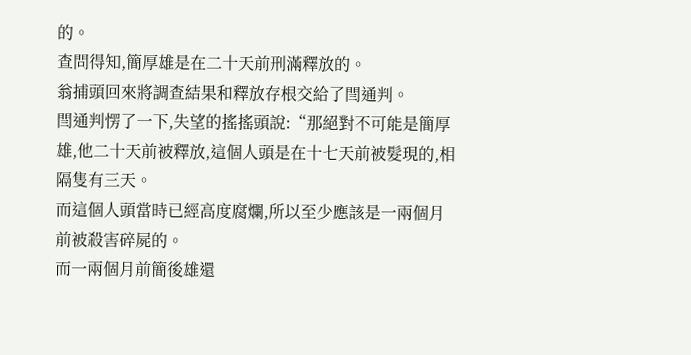的。
查問得知,簡厚雄是在二十天前刑滿釋放的。
翁捕頭回來將調查結果和釋放存根交給了閆通判。
閆通判愣了一下,失望的搖搖頭說:“那絕對不可能是簡厚雄,他二十天前被釋放,這個人頭是在十七天前被髮現的,相隔隻有三天。
而這個人頭當時已經高度腐爛,所以至少應該是一兩個月前被殺害碎屍的。
而一兩個月前簡後雄還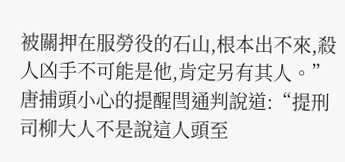被關押在服勞役的石山,根本出不來,殺人凶手不可能是他,肯定另有其人。”
唐捕頭小心的提醒閆通判說道:“提刑司柳大人不是說這人頭至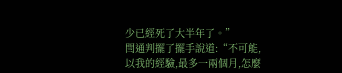少已經死了大半年了。”
閆通判擺了擺手說道:“不可能,以我的經驗,最多一兩個月,怎麼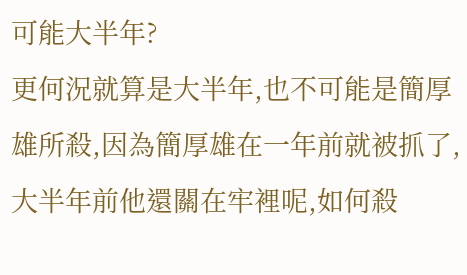可能大半年?
更何況就算是大半年,也不可能是簡厚雄所殺,因為簡厚雄在一年前就被抓了,大半年前他還關在牢裡呢,如何殺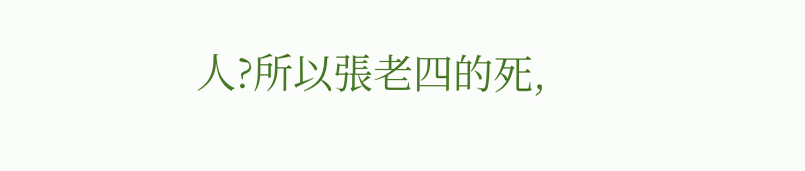人?所以張老四的死,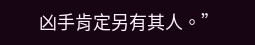凶手肯定另有其人。”